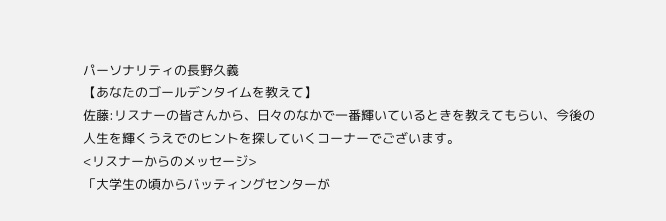パーソナリティの長野久義
【あなたのゴールデンタイムを教えて】
佐藤:リスナーの皆さんから、日々のなかで一番輝いているときを教えてもらい、今後の人生を輝くうえでのヒントを探していくコーナーでございます。
<リスナーからのメッセージ>
「大学生の頃からバッティングセンターが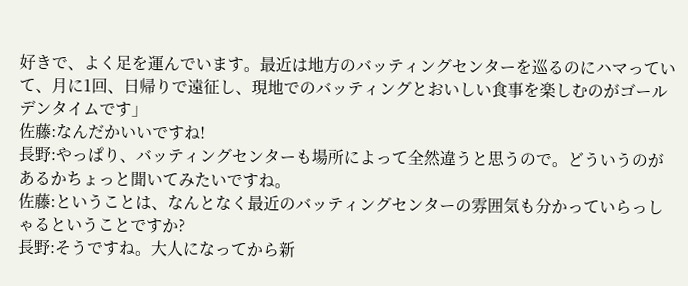好きで、よく足を運んでいます。最近は地方のバッティングセンターを巡るのにハマっていて、月に1回、日帰りで遠征し、現地でのバッティングとおいしい食事を楽しむのがゴールデンタイムです」
佐藤:なんだかいいですね!
長野:やっぱり、バッティングセンターも場所によって全然違うと思うので。どういうのがあるかちょっと聞いてみたいですね。
佐藤:ということは、なんとなく最近のバッティングセンターの雰囲気も分かっていらっしゃるということですか?
長野:そうですね。大人になってから新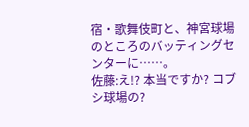宿・歌舞伎町と、神宮球場のところのバッティングセンターに……。
佐藤:え!? 本当ですか? コブシ球場の?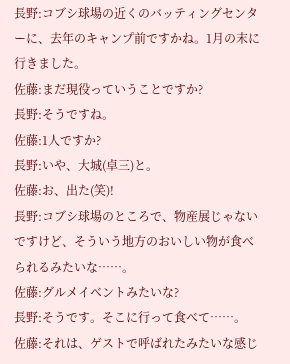長野:コブシ球場の近くのバッティングセンターに、去年のキャンプ前ですかね。1月の末に行きました。
佐藤:まだ現役っていうことですか?
長野:そうですね。
佐藤:1人ですか?
長野:いや、大城(卓三)と。
佐藤:お、出た(笑)!
長野:コブシ球場のところで、物産展じゃないですけど、そういう地方のおいしい物が食べられるみたいな……。
佐藤:グルメイベントみたいな?
長野:そうです。そこに行って食べて……。
佐藤:それは、ゲストで呼ばれたみたいな感じ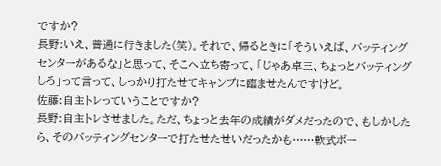ですか?
長野:いえ、普通に行きました(笑)。それで、帰るときに「そういえば、バッティングセンターがあるな」と思って、そこへ立ち寄って、「じゃあ卓三、ちょっとバッティングしろ」って言って、しっかり打たせてキャンプに臨ませたんですけど。
佐藤:自主トレっていうことですか?
長野:自主トレさせました。ただ、ちょっと去年の成績がダメだったので、もしかしたら、そのバッティングセンターで打たせたせいだったかも……軟式ボー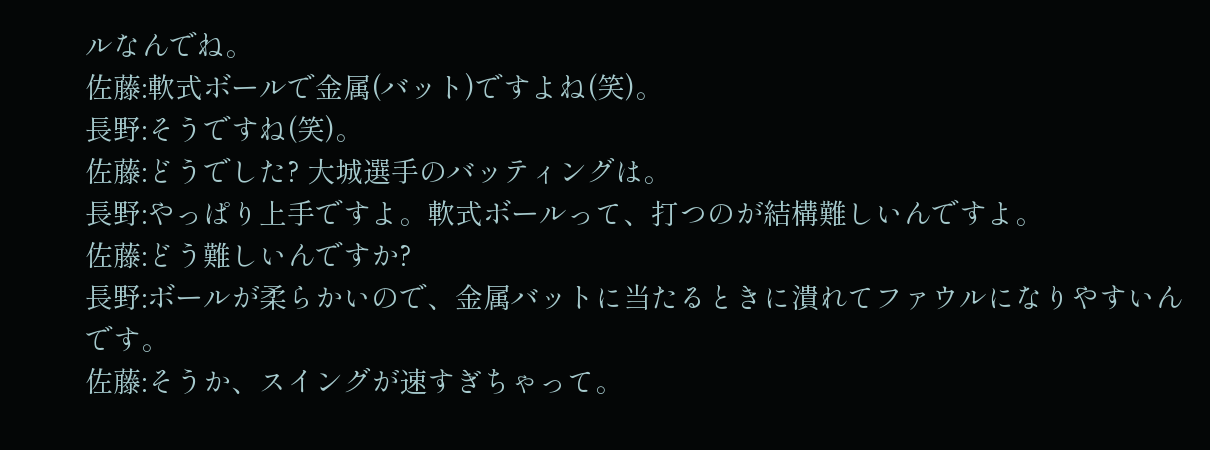ルなんでね。
佐藤:軟式ボールで金属(バット)ですよね(笑)。
長野:そうですね(笑)。
佐藤:どうでした? 大城選手のバッティングは。
長野:やっぱり上手ですよ。軟式ボールって、打つのが結構難しいんですよ。
佐藤:どう難しいんですか?
長野:ボールが柔らかいので、金属バットに当たるときに潰れてファウルになりやすいんです。
佐藤:そうか、スイングが速すぎちゃって。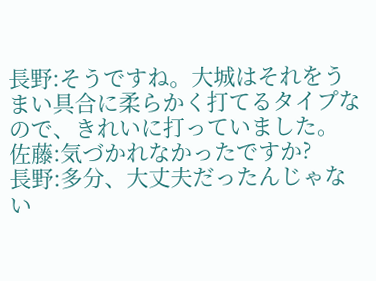長野:そうですね。大城はそれをうまい具合に柔らかく打てるタイプなので、きれいに打っていました。
佐藤:気づかれなかったですか?
長野:多分、大丈夫だったんじゃない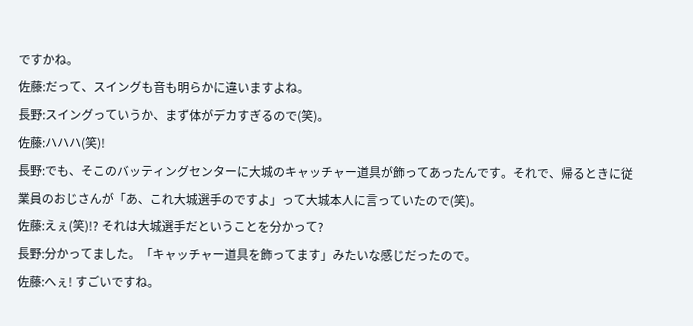ですかね。
佐藤:だって、スイングも音も明らかに違いますよね。
長野:スイングっていうか、まず体がデカすぎるので(笑)。
佐藤:ハハハ(笑)!
長野:でも、そこのバッティングセンターに大城のキャッチャー道具が飾ってあったんです。それで、帰るときに従業員のおじさんが「あ、これ大城選手のですよ」って大城本人に言っていたので(笑)。
佐藤:えぇ(笑)!? それは大城選手だということを分かって?
長野:分かってました。「キャッチャー道具を飾ってます」みたいな感じだったので。
佐藤:へぇ! すごいですね。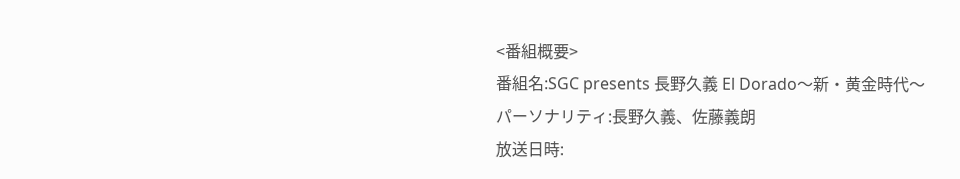<番組概要>
番組名:SGC presents 長野久義 El Dorado〜新・黄金時代〜
パーソナリティ:長野久義、佐藤義朗
放送日時: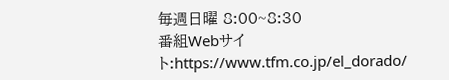毎週日曜 8:00~8:30
番組Webサイト:https://www.tfm.co.jp/el_dorado/